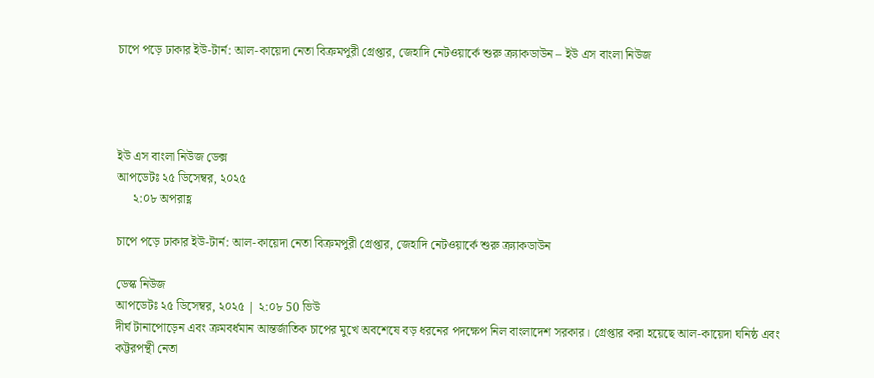চাপে পড়ে ঢাকার ইউ-টার্ন: আল-কায়েদা নেতা বিক্রমপুরী গ্রেপ্তার, জেহাদি নেটওয়ার্কে শুরু ক্র্যাকডাউন – ইউ এস বাংলা নিউজ




ইউ এস বাংলা নিউজ ডেক্স
আপডেটঃ ২৫ ডিসেম্বর, ২০২৫
     ২:০৮ অপরাহ্ণ

চাপে পড়ে ঢাকার ইউ-টার্ন: আল-কায়েদা নেতা বিক্রমপুরী গ্রেপ্তার, জেহাদি নেটওয়ার্কে শুরু ক্র্যাকডাউন

ডেস্ক নিউজ
আপডেটঃ ২৫ ডিসেম্বর, ২০২৫ | ২:০৮ 50 ভিউ
দীর্ঘ টানাপোড়েন এবং ক্রমবর্ধমান আন্তর্জাতিক চাপের মুখে অবশেষে বড় ধরনের পদক্ষেপ নিল বাংলাদেশ সরকার। গ্রেপ্তার করা হয়েছে আল-কায়েদা ঘনিষ্ঠ এবং কট্টরপন্থী নেতা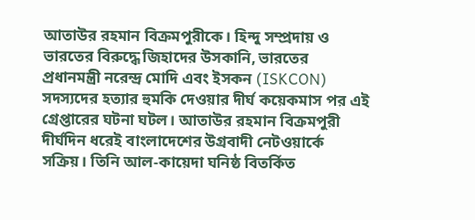আতাউর রহমান বিক্রমপুরীকে। হিন্দু সম্প্রদায় ও ভারতের বিরুদ্ধে জিহাদের উসকানি, ভারতের প্রধানমন্ত্রী নরেন্দ্র মোদি এবং ইসকন (ISKCON) সদস্যদের হত্যার হুমকি দেওয়ার দীর্ঘ কয়েকমাস পর এই গ্রেপ্তারের ঘটনা ঘটল। আতাউর রহমান বিক্রমপুরী দীর্ঘদিন ধরেই বাংলাদেশের উগ্রবাদী নেটওয়ার্কে সক্রিয়। তিনি আল-কায়েদা ঘনিষ্ঠ বিতর্কিত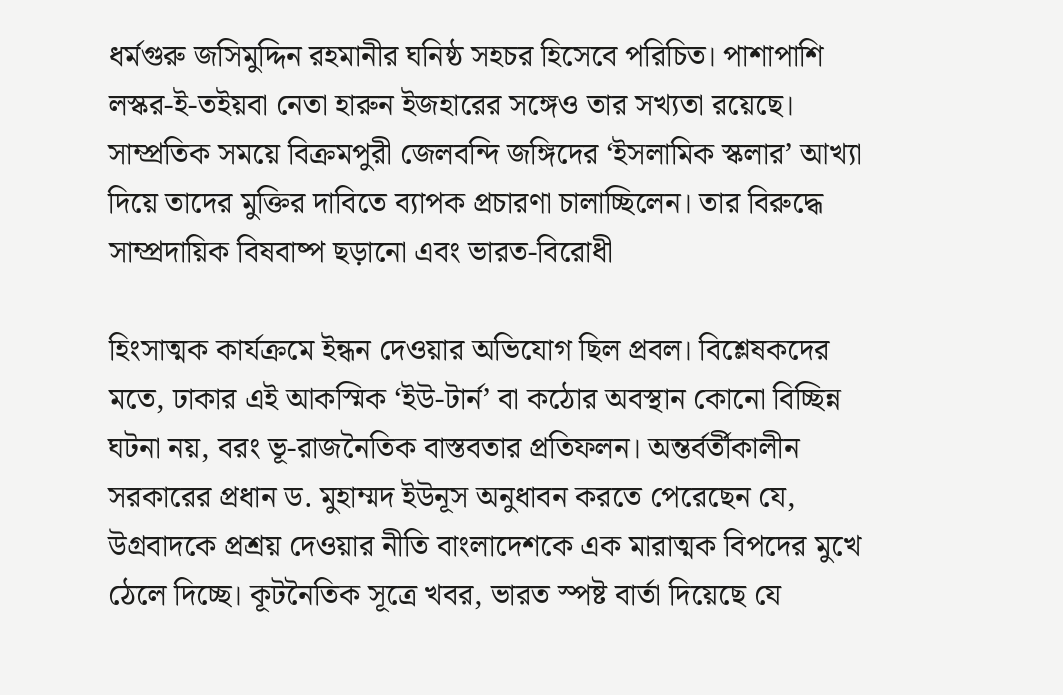ধর্মগুরু জসিমুদ্দিন রহমানীর ঘনিষ্ঠ সহচর হিসেবে পরিচিত। পাশাপাশি লস্কর-ই-তইয়বা নেতা হারুন ইজহারের সঙ্গেও তার সখ্যতা রয়েছে। সাম্প্রতিক সময়ে বিক্রমপুরী জেলবন্দি জঙ্গিদের ‘ইসলামিক স্কলার’ আখ্যা দিয়ে তাদের মুক্তির দাবিতে ব্যাপক প্রচারণা চালাচ্ছিলেন। তার বিরুদ্ধে সাম্প্রদায়িক বিষবাষ্প ছড়ানো এবং ভারত-বিরোধী

হিংসাত্মক কার্যক্রমে ইন্ধন দেওয়ার অভিযোগ ছিল প্রবল। বিশ্লেষকদের মতে, ঢাকার এই আকস্মিক ‘ইউ-টার্ন’ বা কঠোর অবস্থান কোনো বিচ্ছিন্ন ঘটনা নয়, বরং ভূ-রাজনৈতিক বাস্তবতার প্রতিফলন। অন্তর্বর্তীকালীন সরকারের প্রধান ড. মুহাম্মদ ইউনূস অনুধাবন করতে পেরেছেন যে, উগ্রবাদকে প্রশ্রয় দেওয়ার নীতি বাংলাদেশকে এক মারাত্মক বিপদের মুখে ঠেলে দিচ্ছে। কূটনৈতিক সূত্রে খবর, ভারত স্পষ্ট বার্তা দিয়েছে যে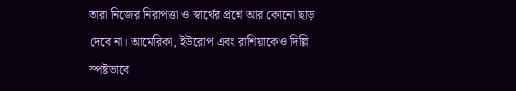তারা নিজের নিরাপত্তা ও স্বার্থের প্রশ্নে আর কোনো ছাড় দেবে না। আমেরিকা, ইউরোপ এবং রাশিয়াকেও দিল্লি স্পষ্টভাবে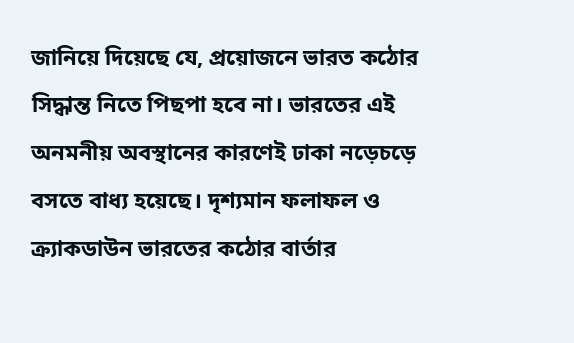জানিয়ে দিয়েছে যে, প্রয়োজনে ভারত কঠোর সিদ্ধান্ত নিতে পিছপা হবে না। ভারতের এই অনমনীয় অবস্থানের কারণেই ঢাকা নড়েচড়ে বসতে বাধ্য হয়েছে। দৃশ্যমান ফলাফল ও ক্র্যাকডাউন ভারতের কঠোর বার্তার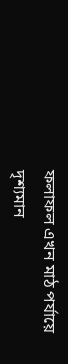ফলাফল এখন মাঠ পর্যায়ে দৃশ্যমান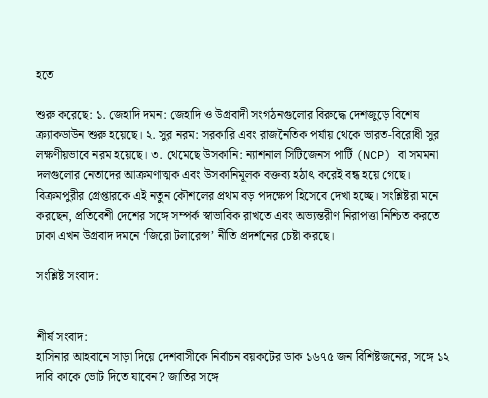হতে

শুরু করেছে: ১. জেহাদি দমন: জেহাদি ও উগ্রবাদী সংগঠনগুলোর বিরুদ্ধে দেশজুড়ে বিশেষ ক্র্যাকডাউন শুরু হয়েছে। ২. সুর নরম: সরকারি এবং রাজনৈতিক পর্যায় থেকে ভারত-বিরোধী সুর লক্ষণীয়ভাবে নরম হয়েছে। ৩. থেমেছে উসকানি: ন্যাশনাল সিটিজেনস পার্টি (NCP) বা সমমনা দলগুলোর নেতাদের আক্রমণাত্মক এবং উসকানিমূলক বক্তব্য হঠাৎ করেই বন্ধ হয়ে গেছে। বিক্রমপুরীর গ্রেপ্তারকে এই নতুন কৌশলের প্রথম বড় পদক্ষেপ হিসেবে দেখা হচ্ছে। সংশ্লিষ্টরা মনে করছেন, প্রতিবেশী দেশের সঙ্গে সম্পর্ক স্বাভাবিক রাখতে এবং অভ্যন্তরীণ নিরাপত্তা নিশ্চিত করতে ঢাকা এখন উগ্রবাদ দমনে ‘জিরো টলারেন্স’ নীতি প্রদর্শনের চেষ্টা করছে।

সংশ্লিষ্ট সংবাদ:


শীর্ষ সংবাদ:
হাসিনার আহবানে সাড়া দিয়ে দেশবাসীকে নির্বাচন বয়কটের ডাক ১৬৭৫ জন বিশিষ্টজনের, সঙ্গে ১২ দাবি কাকে ভোট দিতে যাবেন? জাতির সঙ্গে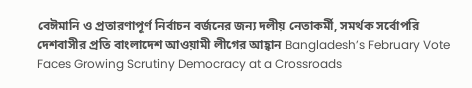বেঈমানি ও প্রতারণাপূর্ণ নির্বাচন বর্জনের জন্য দলীয় নেতাকর্মী, সমর্থক সর্বোপরি দেশবাসীর প্রতি বাংলাদেশ আওয়ামী লীগের আহ্বান Bangladesh’s February Vote Faces Growing Scrutiny Democracy at a Crossroads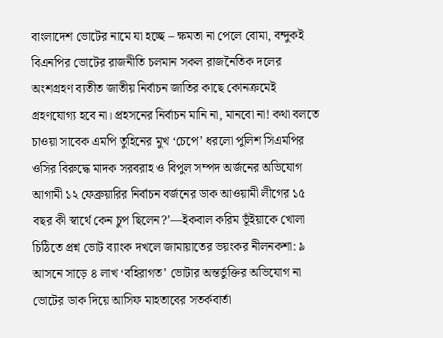বাংলাদেশ ভোটের নামে যা হচ্ছে – ক্ষমতা না পেলে বোমা, বন্দুকই বিএনপির ভোটের রাজনীতি চলমান সকল রাজনৈতিক দলের অংশগ্রহণ ব্যতীত জাতীয় নির্বাচন জাতির কাছে কোনক্রমেই গ্রহণযোগ্য হবে না। প্রহসনের নির্বাচন মানি না, মানবো না! কথা বলতে চাওয়া সাবেক এমপি তুহিনের মুখ ‘চেপে’ ধরলো পুলিশ সিএমপির ওসির বিরুদ্ধে মাদক সরবরাহ ও বিপুল সম্পদ অর্জনের অভিযোগ আগামী ১২ ফেব্রুয়ারির নির্বাচন বর্জনের ডাক আওয়ামী লীগের ১৫ বছর কী স্বার্থে কেন চুপ ছিলেন?’—ইকবাল করিম ভূঁইয়াকে খোলা চিঠিতে প্রশ্ন ভোট ব্যাংক দখলে জামায়াতের ভয়ংকর নীলনকশা: ৯ আসনে সাড়ে ৪ লাখ ‘বহিরাগত’ ভোটার অন্তর্ভুক্তির অভিযোগ না ভোটের ডাক দিয়ে আসিফ মাহতাবের সতর্কবার্তা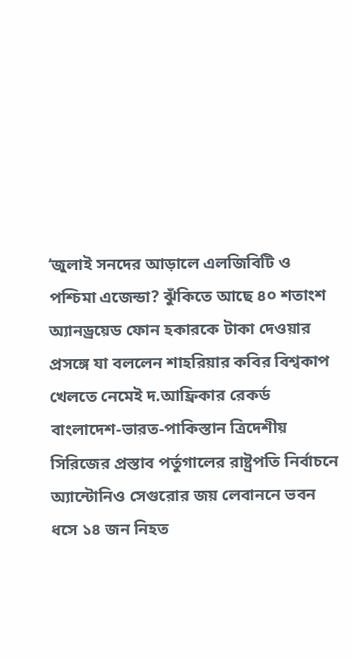‘জুলাই সনদের আড়ালে এলজিবিটি ও পশ্চিমা এজেন্ডা? ঝুঁকিতে আছে ৪০ শতাংশ অ্যানড্রয়েড ফোন হকারকে টাকা দেওয়ার প্রসঙ্গে যা বললেন শাহরিয়ার কবির বিশ্বকাপ খেলতে নেমেই দ.আফ্রিকার রেকর্ড বাংলাদেশ-ভারত-পাকিস্তান ত্রিদেশীয় সিরিজের প্রস্তাব পর্তুগালের রাষ্ট্রপতি নির্বাচনে অ্যান্টোনিও সেগুরোর জয় লেবাননে ভবন ধসে ১৪ জন নিহত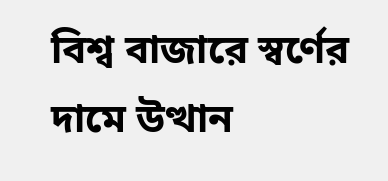বিশ্ব বাজারে স্বর্ণের দামে উত্থান